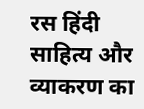रस हिंदी साहित्य और व्याकरण का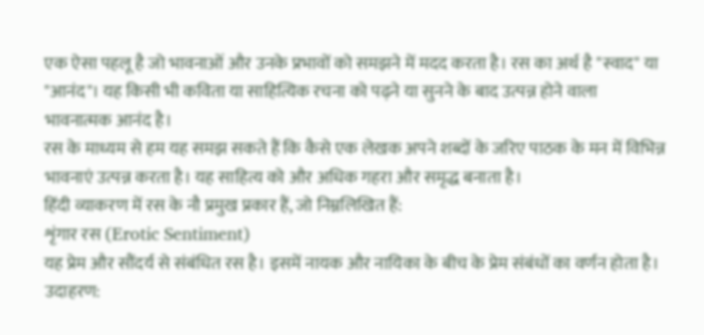एक ऐसा पहलू है जो भावनाओं और उनके प्रभावों को समझने में मदद करता है। रस का अर्थ है "स्वाद" या "आनंद"। यह किसी भी कविता या साहित्यिक रचना को पढ़ने या सुनने के बाद उत्पन्न होने वाला भावनात्मक आनंद है।
रस के माध्यम से हम यह समझ सकते हैं कि कैसे एक लेखक अपने शब्दों के जरिए पाठक के मन में विभिन्न भावनाएं उत्पन्न करता है। यह साहित्य को और अधिक गहरा और समृद्ध बनाता है।
हिंदी व्याकरण में रस के नौ प्रमुख प्रकार हैं, जो निम्नलिखित हैं:
शृंगार रस (Erotic Sentiment)
यह प्रेम और सौंदर्य से संबंधित रस है। इसमें नायक और नायिका के बीच के प्रेम संबंधों का वर्णन होता है।
उदाहरण: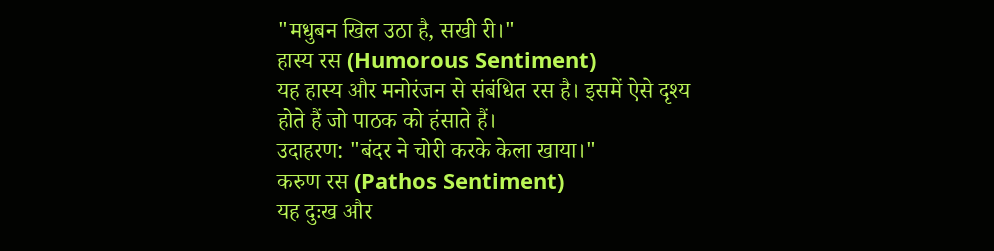"मधुबन खिल उठा है, सखी री।"
हास्य रस (Humorous Sentiment)
यह हास्य और मनोरंजन से संबंधित रस है। इसमें ऐसे दृश्य होते हैं जो पाठक को हंसाते हैं।
उदाहरण: "बंदर ने चोरी करके केला खाया।"
करुण रस (Pathos Sentiment)
यह दुःख और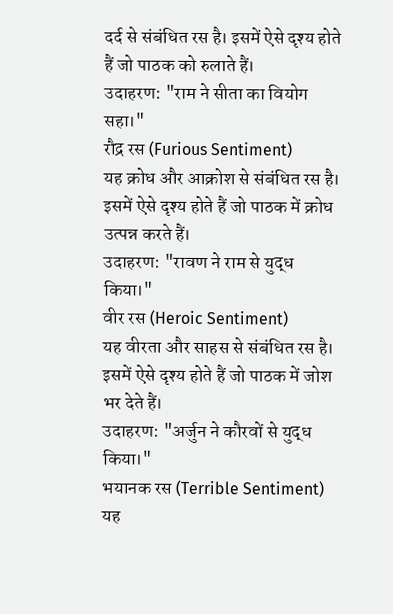दर्द से संबंधित रस है। इसमें ऐसे दृश्य होते हैं जो पाठक को रुलाते हैं।
उदाहरण: "राम ने सीता का वियोग सहा।"
रौद्र रस (Furious Sentiment)
यह क्रोध और आक्रोश से संबंधित रस है। इसमें ऐसे दृश्य होते हैं जो पाठक में क्रोध उत्पन्न करते हैं।
उदाहरण: "रावण ने राम से युद्ध किया।"
वीर रस (Heroic Sentiment)
यह वीरता और साहस से संबंधित रस है। इसमें ऐसे दृश्य होते हैं जो पाठक में जोश भर देते हैं।
उदाहरण: "अर्जुन ने कौरवों से युद्ध किया।"
भयानक रस (Terrible Sentiment)
यह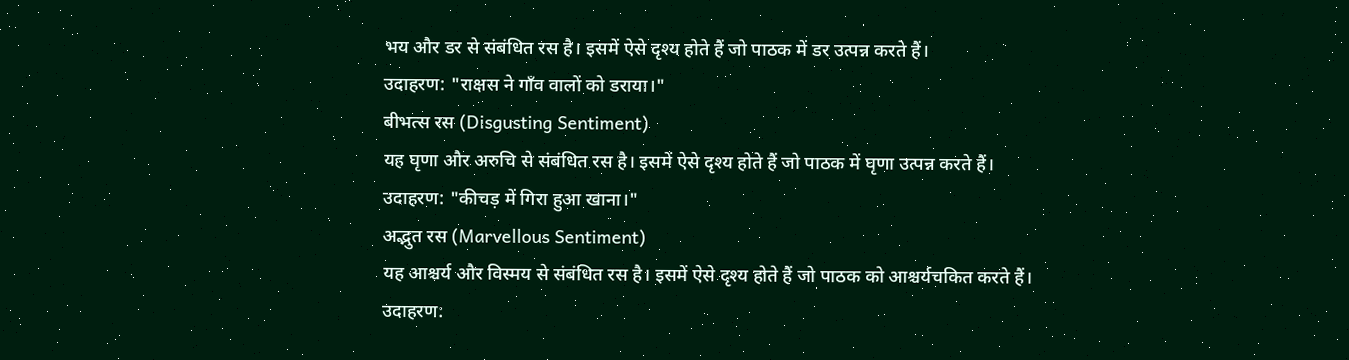भय और डर से संबंधित रस है। इसमें ऐसे दृश्य होते हैं जो पाठक में डर उत्पन्न करते हैं।
उदाहरण: "राक्षस ने गाँव वालों को डराया।"
बीभत्स रस (Disgusting Sentiment)
यह घृणा और अरुचि से संबंधित रस है। इसमें ऐसे दृश्य होते हैं जो पाठक में घृणा उत्पन्न करते हैं।
उदाहरण: "कीचड़ में गिरा हुआ खाना।"
अद्भुत रस (Marvellous Sentiment)
यह आश्चर्य और विस्मय से संबंधित रस है। इसमें ऐसे दृश्य होते हैं जो पाठक को आश्चर्यचकित करते हैं।
उदाहरण: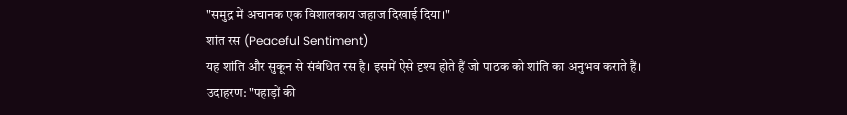"समुद्र में अचानक एक विशालकाय जहाज दिखाई दिया।"
शांत रस (Peaceful Sentiment)
यह शांति और सुकून से संबंधित रस है। इसमें ऐसे दृश्य होते हैं जो पाठक को शांति का अनुभव कराते हैं।
उदाहरण: "पहाड़ों की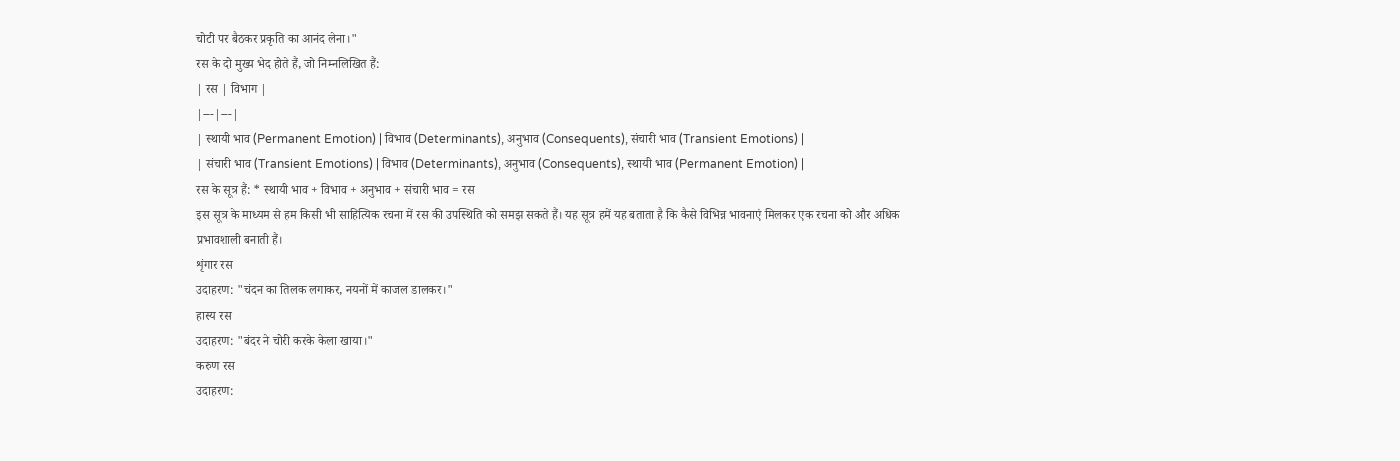चोटी पर बैठकर प्रकृति का आनंद लेना।"
रस के दो मुख्य भेद होते हैं, जो निम्नलिखित हैं:
| रस | विभाग |
|---|---|
| स्थायी भाव (Permanent Emotion) | विभाव (Determinants), अनुभाव (Consequents), संचारी भाव (Transient Emotions) |
| संचारी भाव (Transient Emotions) | विभाव (Determinants), अनुभाव (Consequents), स्थायी भाव (Permanent Emotion) |
रस के सूत्र हैं: * स्थायी भाव + विभाव + अनुभाव + संचारी भाव = रस
इस सूत्र के माध्यम से हम किसी भी साहित्यिक रचना में रस की उपस्थिति को समझ सकते हैं। यह सूत्र हमें यह बताता है कि कैसे विभिन्न भावनाएं मिलकर एक रचना को और अधिक प्रभावशाली बनाती हैं।
शृंगार रस
उदाहरण: "चंदन का तिलक लगाकर, नयनों में काजल डालकर।"
हास्य रस
उदाहरण: "बंदर ने चोरी करके केला खाया।"
करुण रस
उदाहरण: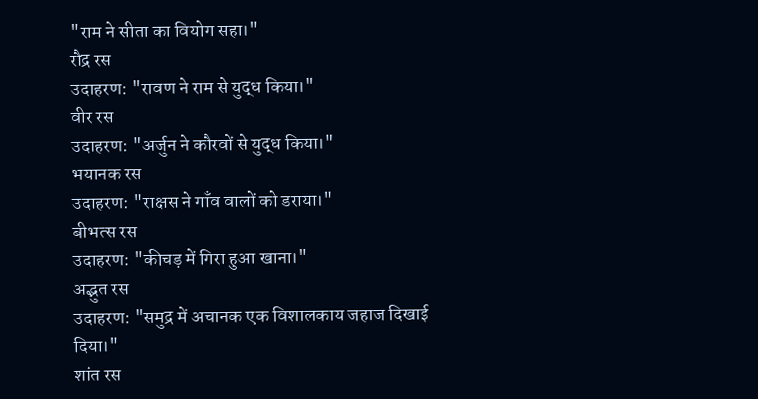"राम ने सीता का वियोग सहा।"
रौद्र रस
उदाहरण: "रावण ने राम से युद्ध किया।"
वीर रस
उदाहरण: "अर्जुन ने कौरवों से युद्ध किया।"
भयानक रस
उदाहरण: "राक्षस ने गाँव वालों को डराया।"
बीभत्स रस
उदाहरण: "कीचड़ में गिरा हुआ खाना।"
अद्भुत रस
उदाहरण: "समुद्र में अचानक एक विशालकाय जहाज दिखाई दिया।"
शांत रस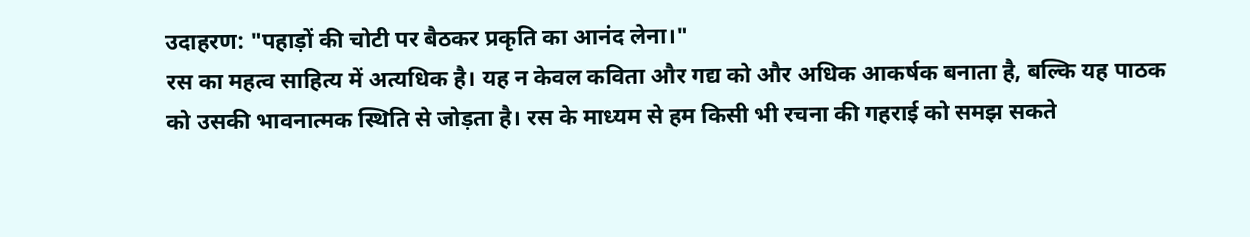उदाहरण: "पहाड़ों की चोटी पर बैठकर प्रकृति का आनंद लेना।"
रस का महत्व साहित्य में अत्यधिक है। यह न केवल कविता और गद्य को और अधिक आकर्षक बनाता है, बल्कि यह पाठक को उसकी भावनात्मक स्थिति से जोड़ता है। रस के माध्यम से हम किसी भी रचना की गहराई को समझ सकते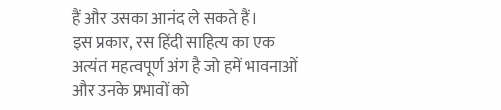हैं और उसका आनंद ले सकते हैं।
इस प्रकार, रस हिंदी साहित्य का एक अत्यंत महत्वपूर्ण अंग है जो हमें भावनाओं और उनके प्रभावों को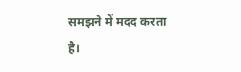समझने में मदद करता है।